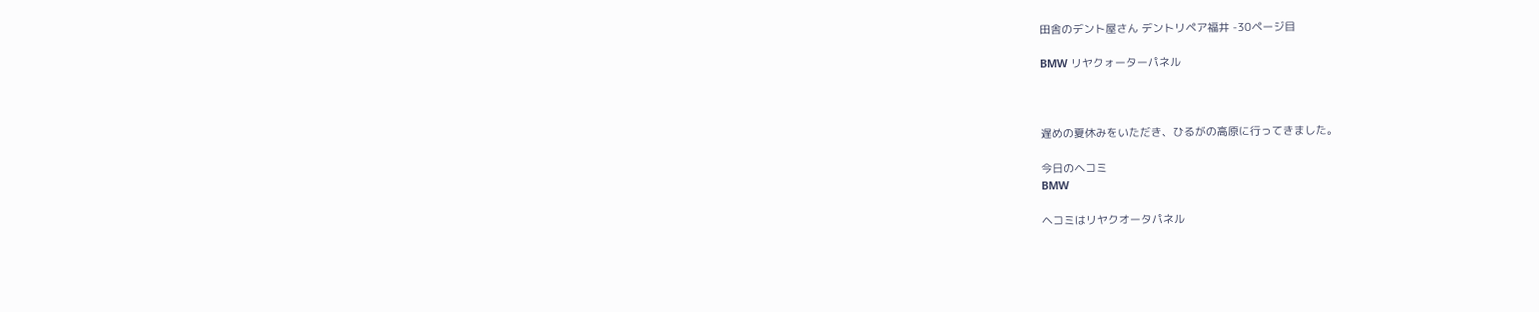田舎のデント屋さん デントリペア福井 -30ページ目

BMW リヤクォーターパネル



遅めの夏休みをいただき、ひるがの高原に行ってきました。

今日のヘコミ
BMW

ヘコミはリヤクオータパネル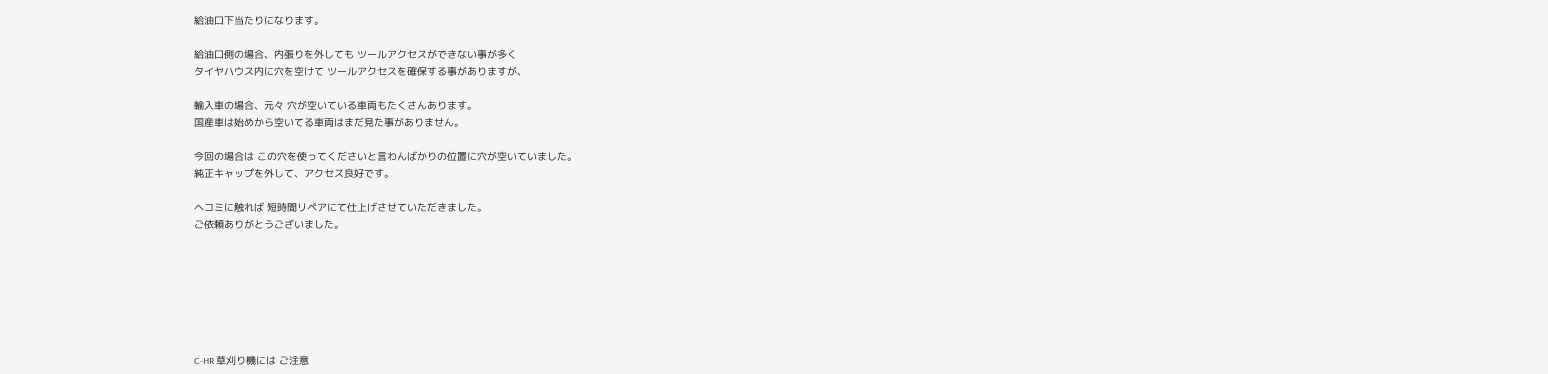給油口下当たりになります。

給油口側の場合、内張りを外しても ツールアクセスができない事が多く
タイヤハウス内に穴を空けて ツールアクセスを確保する事がありますが、

輸入車の場合、元々 穴が空いている車両もたくさんあります。
国産車は始めから空いてる車両はまだ見た事がありません。

今回の場合は この穴を使ってくださいと言わんばかりの位置に穴が空いていました。
純正キャップを外して、アクセス良好です。

ヘコミに触れば 短時間リペアにて仕上げさせていただきました。
ご依頼ありがとうございました。







C-HR 草刈り機には ご注意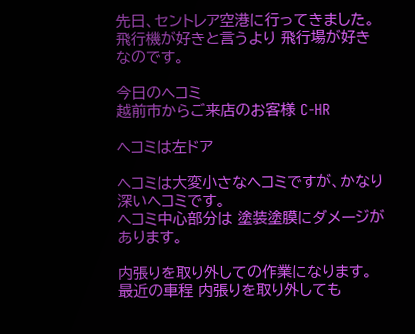先日、セントレア空港に行ってきました。
飛行機が好きと言うより 飛行場が好きなのです。

今日のヘコミ
越前市からご来店のお客様 C-HR

ヘコミは左ドア

ヘコミは大変小さなヘコミですが、かなり深いヘコミです。
ヘコミ中心部分は 塗装塗膜にダメージがあります。

内張りを取り外しての作業になります。
最近の車程 内張りを取り外しても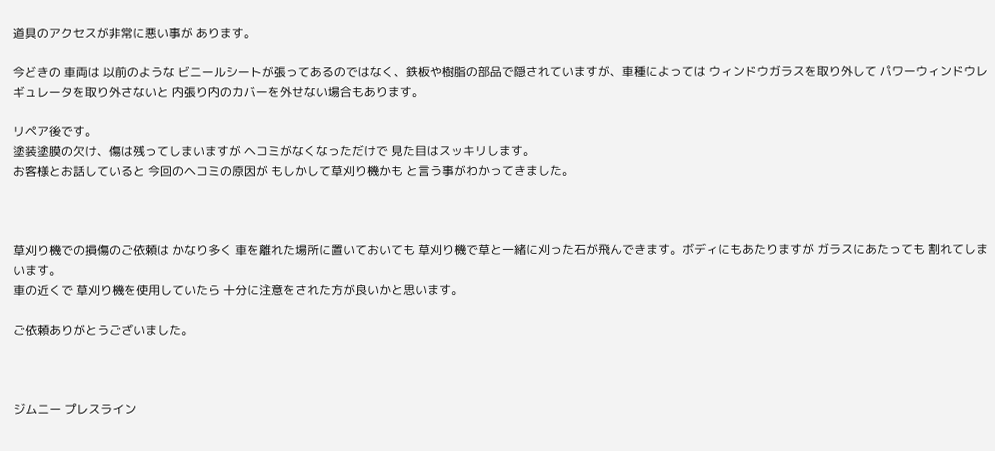道具のアクセスが非常に悪い事が あります。

今どきの 車両は 以前のような ビニールシートが張ってあるのではなく、鉄板や樹脂の部品で隠されていますが、車種によっては ウィンドウガラスを取り外して パワーウィンドウレギュレータを取り外さないと 内張り内のカバーを外せない場合もあります。

リペア後です。
塗装塗膜の欠け、傷は残ってしまいますが ヘコミがなくなっただけで 見た目はスッキリします。
お客様とお話していると 今回のヘコミの原因が もしかして草刈り機かも と言う事がわかってきました。



草刈り機での損傷のご依頼は かなり多く 車を離れた場所に置いておいても 草刈り機で草と一緒に刈った石が飛んできます。ボディにもあたりますが ガラスにあたっても 割れてしまいます。
車の近くで 草刈り機を使用していたら 十分に注意をされた方が良いかと思います。

ご依頼ありがとうございました。



ジムニー プレスライン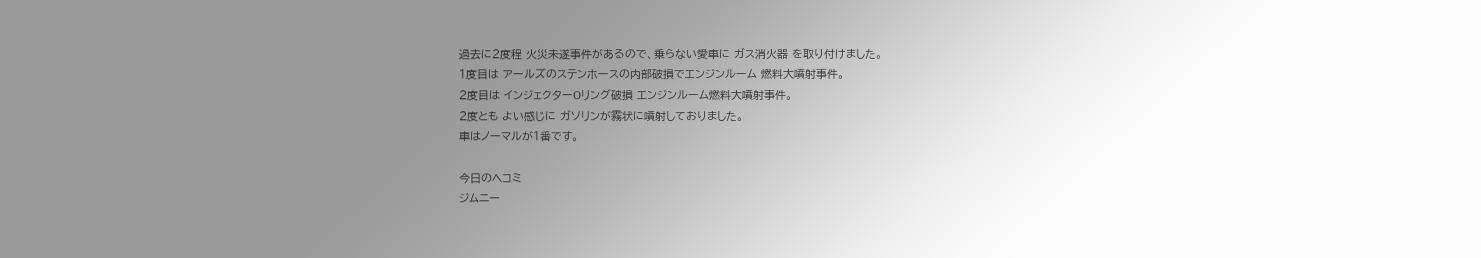過去に2度程 火災未遂事件があるので、乗らない愛車に ガス消火器 を取り付けました。
1度目は アールズのステンホースの内部破損でエンジンルーム 燃料大噴射事件。
2度目は インジェクターOリング破損 エンジンルーム燃料大噴射事件。
2度とも よい感じに ガソリンが霧状に噴射しておりました。
車はノーマルが1番です。

今日のヘコミ
ジムニー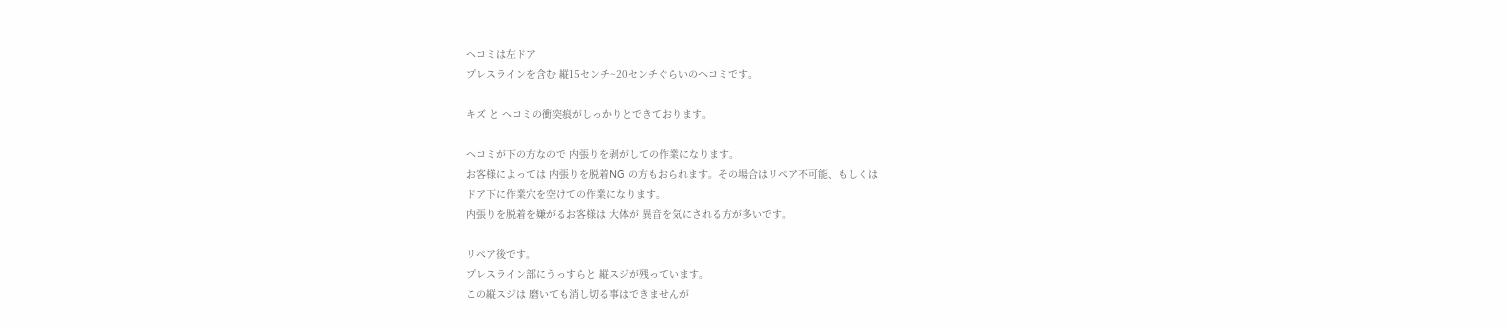ヘコミは左ドア
プレスラインを含む 縦15センチ~20センチぐらいのヘコミです。

キズ と ヘコミの衝突痕がしっかりとできております。

ヘコミが下の方なので 内張りを剥がしての作業になります。
お客様によっては 内張りを脱着NG の方もおられます。その場合はリペア不可能、もしくは
ドア下に作業穴を空けての作業になります。
内張りを脱着を嫌がるお客様は 大体が 異音を気にされる方が多いです。

リペア後です。
プレスライン部にうっすらと 縦スジが残っています。
この縦スジは 磨いても消し切る事はできませんが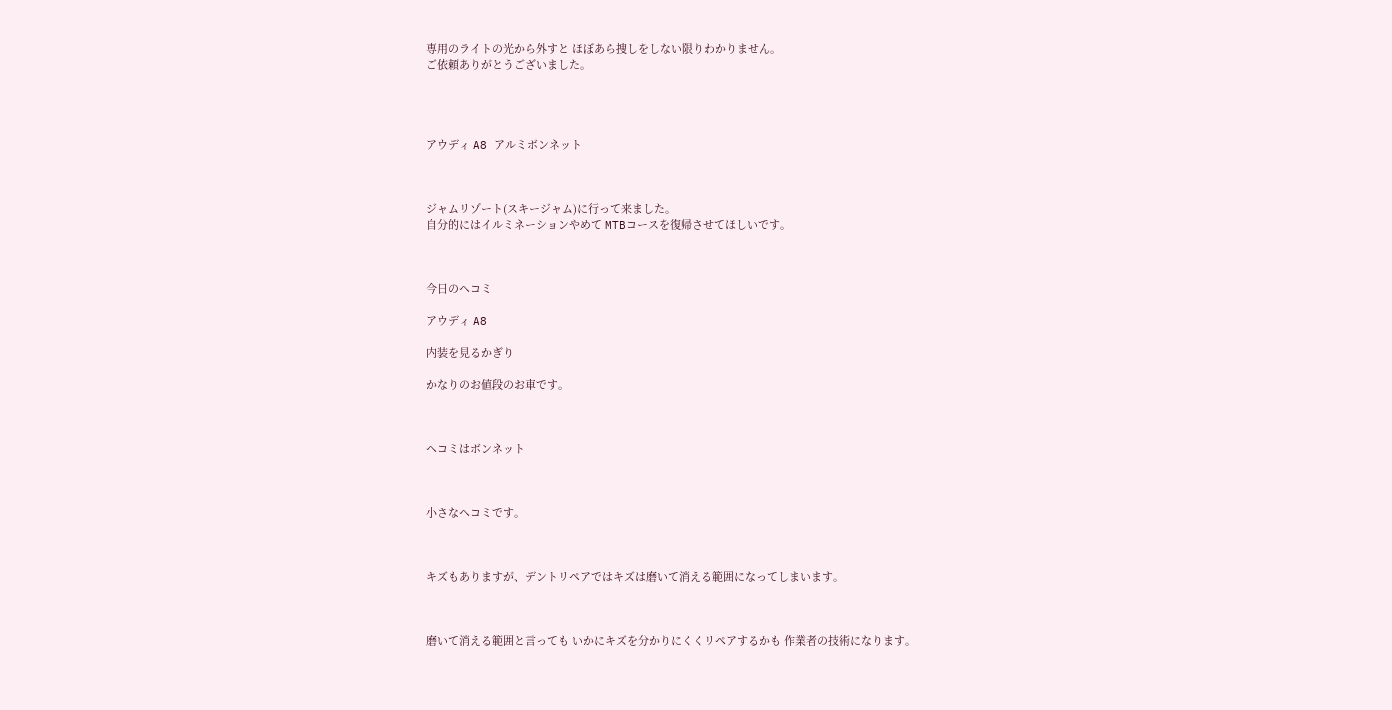専用のライトの光から外すと ほぼあら捜しをしない限りわかりません。
ご依頼ありがとうございました。




アウディ A8 アルミボンネット



ジャムリゾート(スキージャム)に行って来ました。
自分的にはイルミネーションやめて MTBコースを復帰させてほしいです。



今日のヘコミ

アウディ A8

内装を見るかぎり

かなりのお値段のお車です。



ヘコミはボンネット



小さなヘコミです。



キズもありますが、デントリペアではキズは磨いて消える範囲になってしまいます。



磨いて消える範囲と言っても いかにキズを分かりにくくリペアするかも 作業者の技術になります。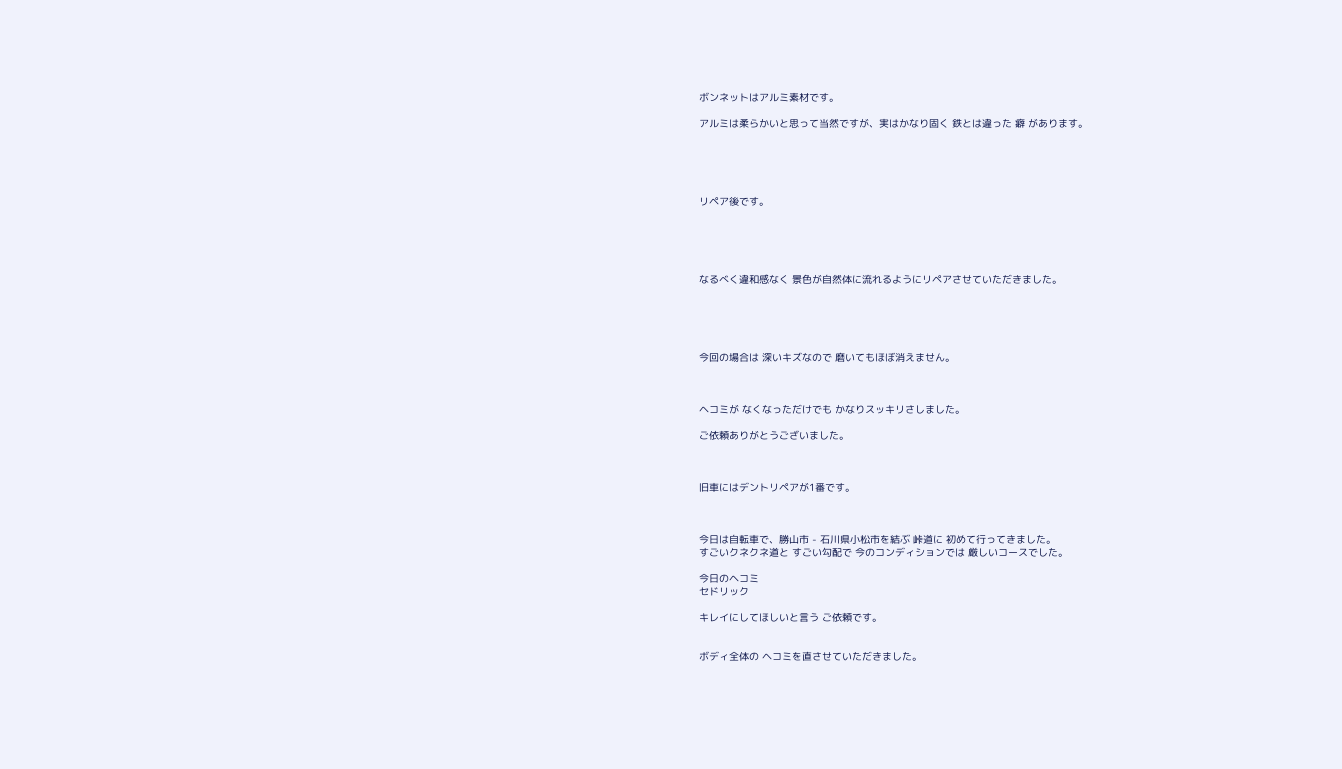ボンネットはアルミ素材です。

アルミは柔らかいと思って当然ですが、実はかなり固く 鉄とは違った 癖 があります。





リペア後です。





なるべく違和感なく 景色が自然体に流れるようにリペアさせていただきました。





今回の場合は 深いキズなので 磨いてもほぼ消えません。



ヘコミが なくなっただけでも かなりスッキリさしました。

ご依頼ありがとうございました。



旧車にはデントリペアが1番です。



今日は自転車で、勝山市 - 石川県小松市を結ぶ 峠道に 初めて行ってきました。
すごいクネクネ道と すごい勾配で 今のコンディションでは 厳しいコースでした。

今日のヘコミ
セドリック

キレイにしてほしいと言う ご依頼です。


ボディ全体の ヘコミを直させていただきました。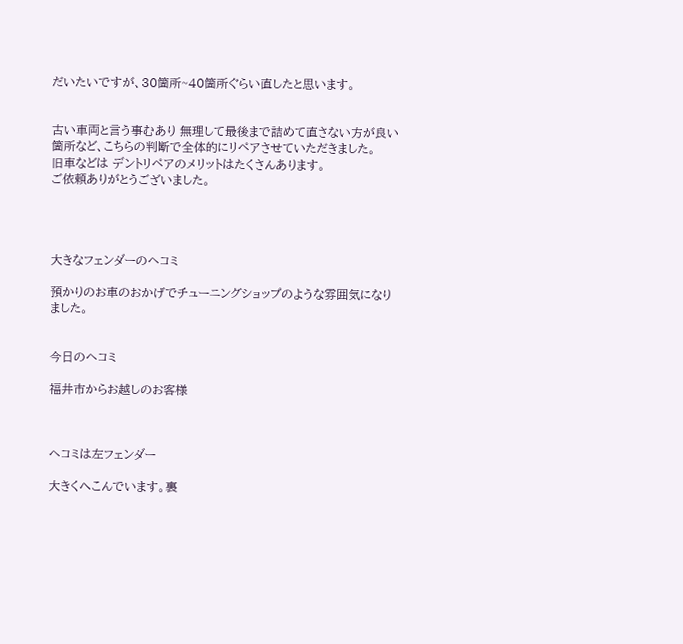だいたいですが、30箇所~40箇所ぐらい直したと思います。


古い車両と言う事むあり 無理して最後まで詰めて直さない方が良い箇所など、こちらの判断で全体的にリペアさせていただきました。
旧車などは デントリペアのメリットはたくさんあります。
ご依頼ありがとうございました。




大きなフェンダーのヘコミ

預かりのお車のおかげでチューニングショップのような雰囲気になりました。


今日のヘコミ

福井市からお越しのお客様



ヘコミは左フェンダー

大きくへこんでいます。裏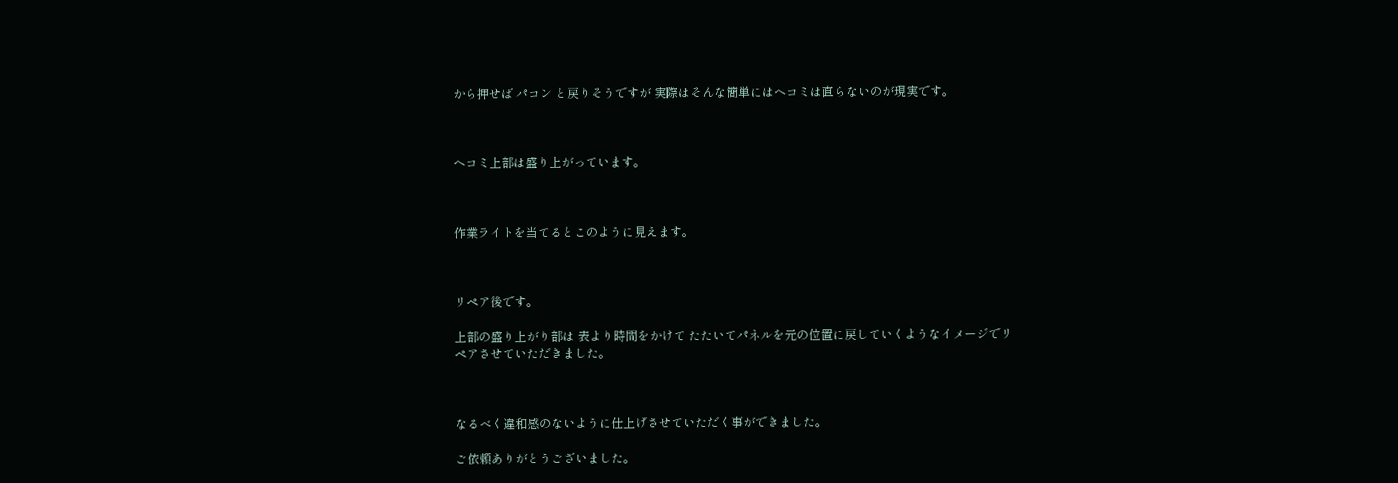から押せば パコン と戻りそうですが 実際はそんな簡単にはヘコミは直らないのが現実です。



ヘコミ上部は盛り上がっています。



作業ライトを当てるとこのように見えます。



リペア後です。

上部の盛り上がり部は 表より時間をかけて たたいてパネルを元の位置に戻していくようなイメージでリペアさせていただきました。



なるべく違和感のないように仕上げさせていただく事ができました。

ご依頼ありがとうございました。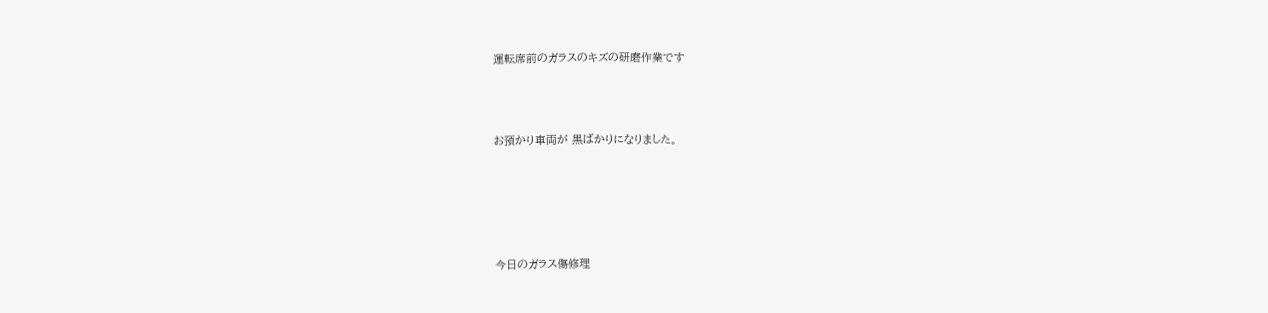運転席前のガラスのキズの研磨作業です



お預かり車両が 黒ばかりになりました。





今日のガラス傷修理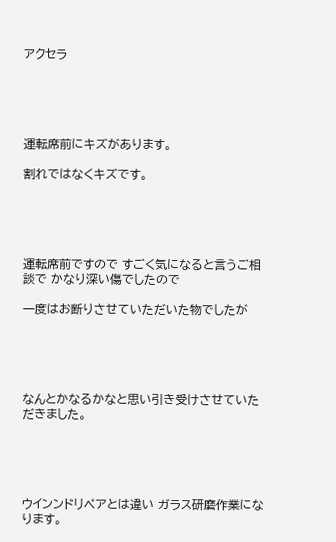アクセラ





運転席前にキズがあります。

割れではなくキズです。





運転席前ですので すごく気になると言うご相談で かなり深い傷でしたので

一度はお断りさせていただいた物でしたが





なんとかなるかなと思い引き受けさせていただきました。





ウインンドリペアとは違い ガラス研磨作業になります。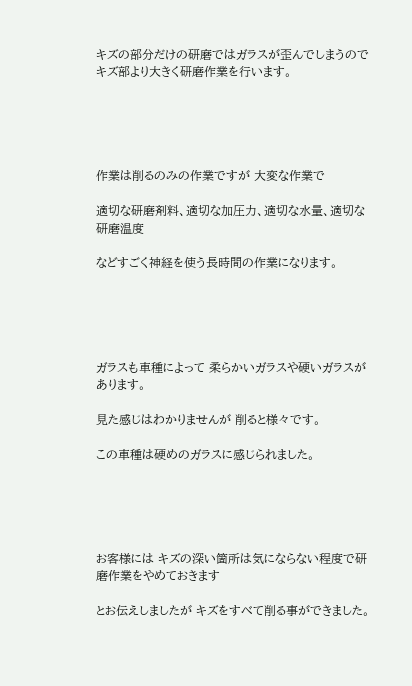キズの部分だけの研磨ではガラスが歪んでしまうので キズ部より大きく研磨作業を行います。





作業は削るのみの作業ですが 大変な作業で

適切な研磨剤料、適切な加圧力、適切な水量、適切な研磨温度

などすごく神経を使う長時間の作業になります。





ガラスも車種によって 柔らかいガラスや硬いガラスがあります。

見た感じはわかりませんが 削ると様々です。

この車種は硬めのガラスに感じられました。





お客様には キズの深い箇所は気にならない程度で研磨作業をやめておきます

とお伝えしましたが キズをすべて削る事ができました。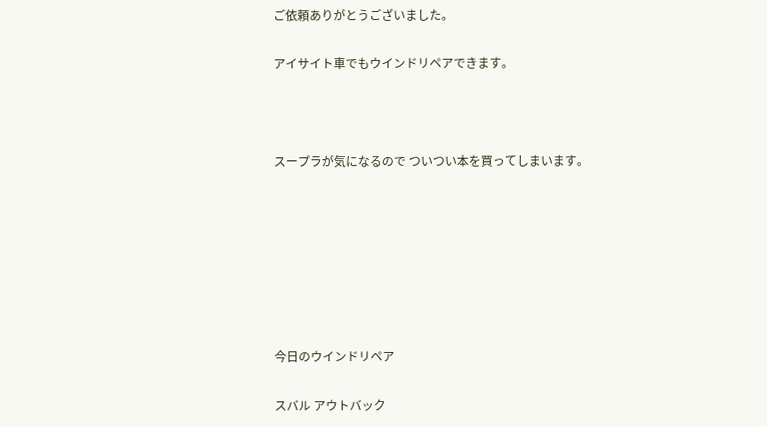ご依頼ありがとうございました。

アイサイト車でもウインドリペアできます。



スープラが気になるので ついつい本を買ってしまいます。







今日のウインドリペア

スバル アウトバック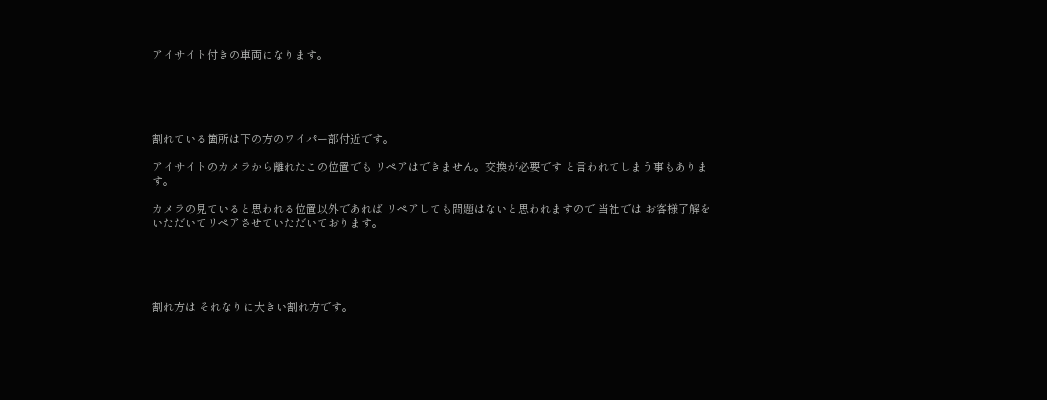アイサイト付きの車両になります。





割れている箇所は下の方のワイパー部付近です。

アイサイトのカメラから離れたこの位置でも リペアはできません。交換が必要です と言われてしまう事もあります。

カメラの見ていると思われる位置以外であれば リペアしても問題はないと思われますので 当社では お客様了解をいただいてリペアさせていただいております。





割れ方は それなりに大きい割れ方です。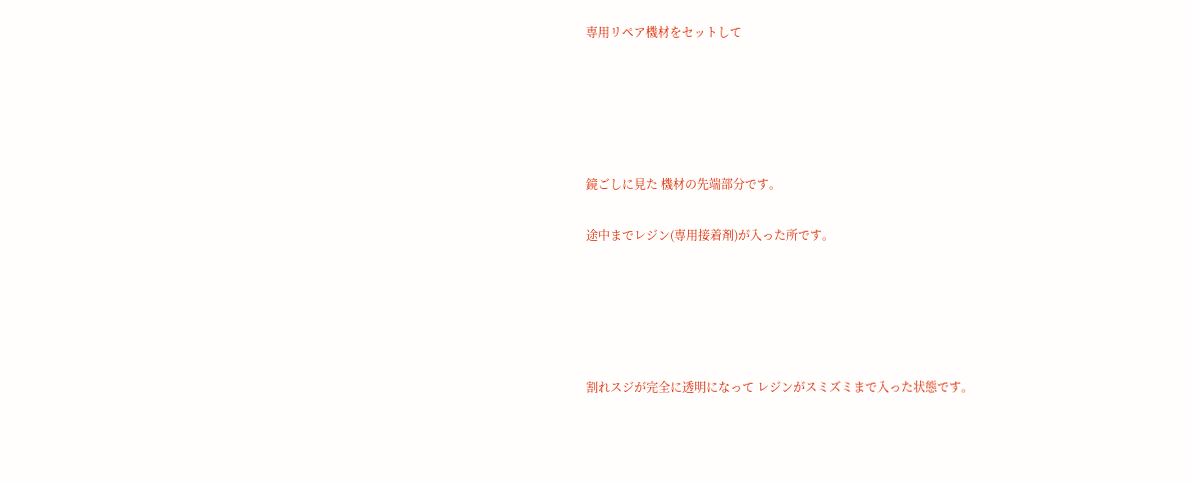専用リペア機材をセットして





鏡ごしに見た 機材の先端部分です。

途中までレジン(専用接着剤)が入った所です。





割れスジが完全に透明になって レジンがスミズミまで入った状態です。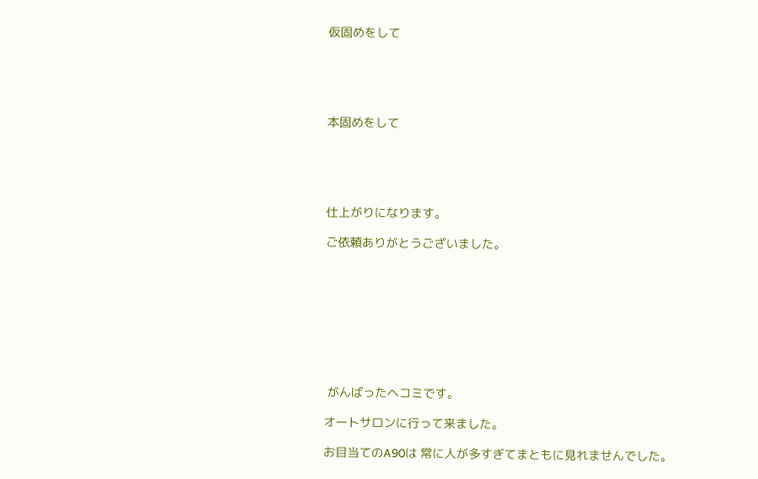仮固めをして





本固めをして





仕上がりになります。

ご依頼ありがとうございました。









 がんばったヘコミです。

オートサロンに行って来ました。

お目当てのA90は 常に人が多すぎてまともに見れませんでした。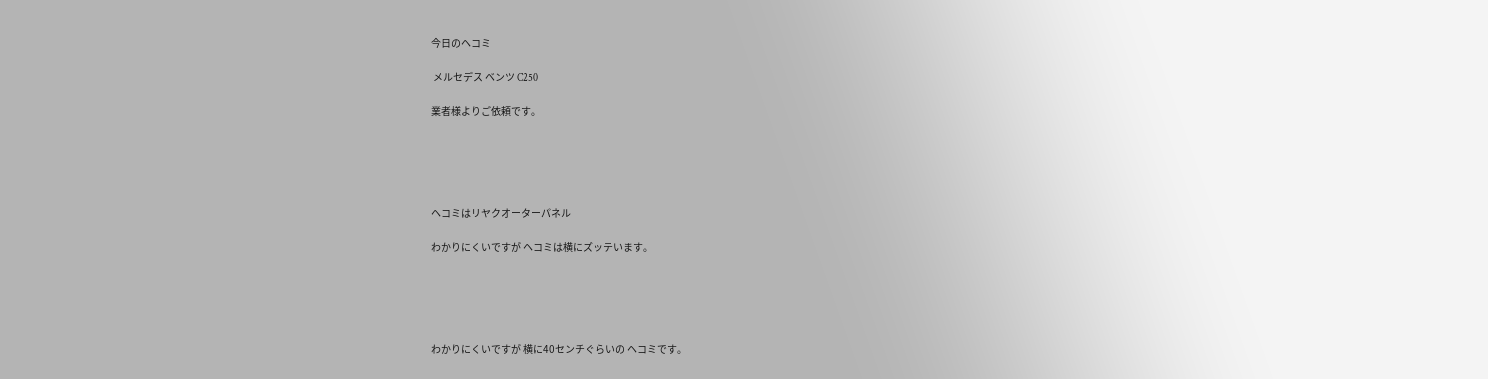今日のヘコミ

 メルセデス ベンツ C250

業者様よりご依頼です。





ヘコミはリヤクオーターパネル

わかりにくいですが ヘコミは横にズッテいます。





わかりにくいですが 横に40センチぐらいの ヘコミです。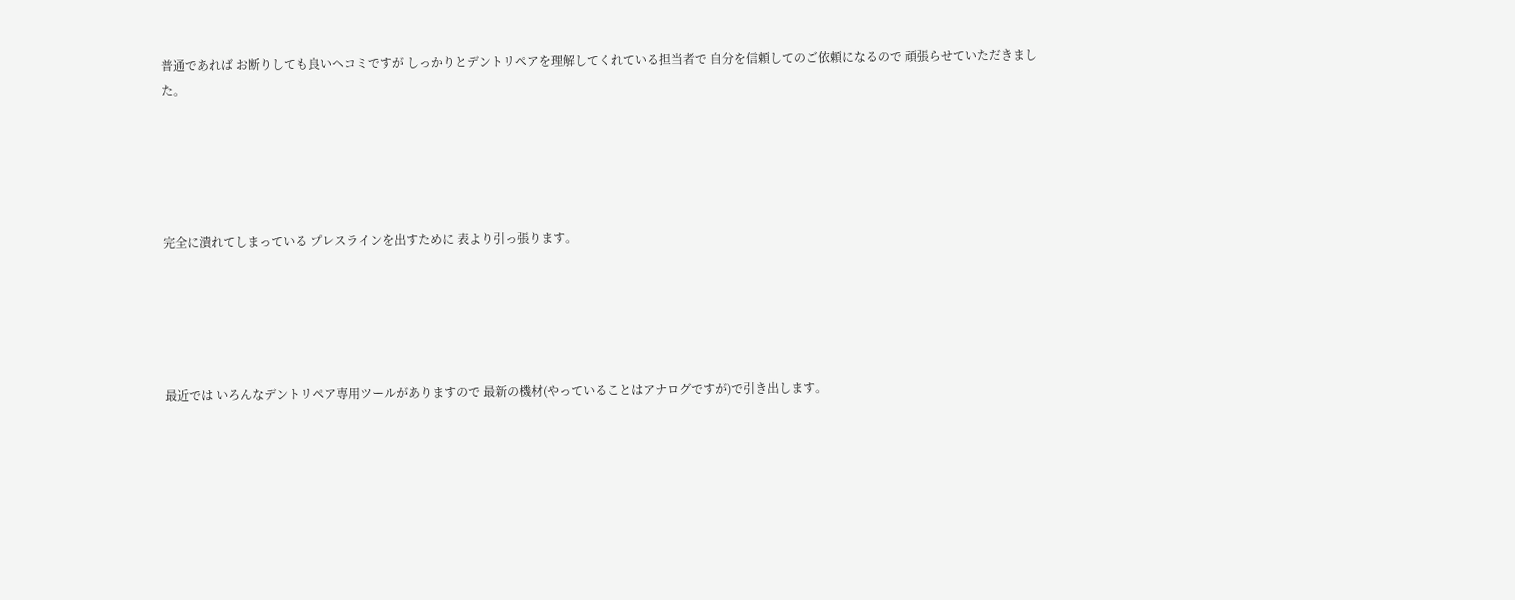普通であれば お断りしても良いヘコミですが しっかりとデントリペアを理解してくれている担当者で 自分を信頼してのご依頼になるので 頑張らせていただきました。





完全に潰れてしまっている プレスラインを出すために 表より引っ張ります。





最近では いろんなデントリペア専用ツールがありますので 最新の機材(やっていることはアナログですが)で引き出します。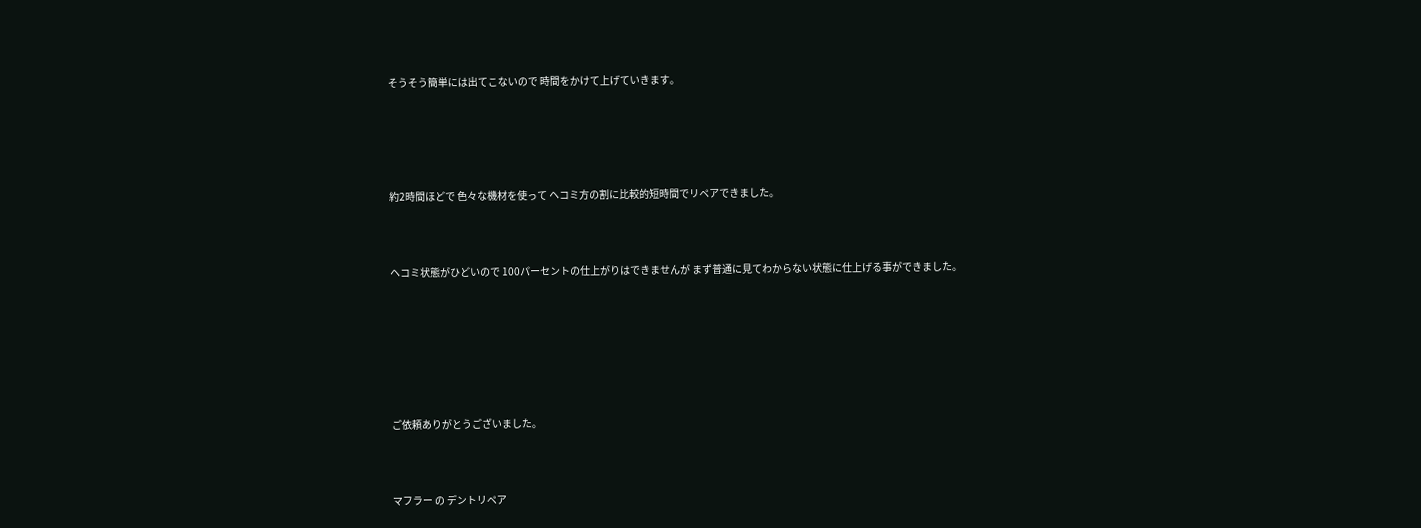そうそう簡単には出てこないので 時間をかけて上げていきます。





約2時間ほどで 色々な機材を使って ヘコミ方の割に比較的短時間でリペアできました。



ヘコミ状態がひどいので 100パーセントの仕上がりはできませんが まず普通に見てわからない状態に仕上げる事ができました。







ご依頼ありがとうございました。



マフラー の デントリペア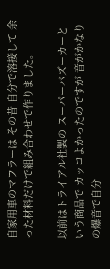自家用車のマフラーは その昔 自分で溶接して 余った材料だけで組み合わせで作りました。

以前はトライアル社製の スーパーバズーカーという商品で カッコよかったのですが 音がかなりの爆音で自分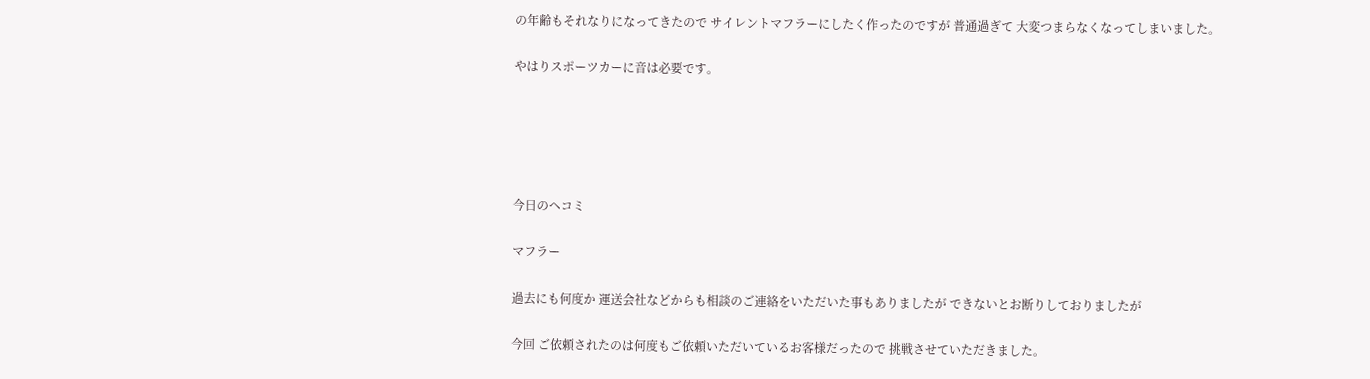の年齢もそれなりになってきたので サイレントマフラーにしたく作ったのですが 普通過ぎて 大変つまらなくなってしまいました。

やはりスポーツカーに音は必要です。





今日のヘコミ

マフラー

過去にも何度か 運送会社などからも相談のご連絡をいただいた事もありましたが できないとお断りしておりましたが

今回 ご依頼されたのは何度もご依頼いただいているお客様だったので 挑戦させていただきました。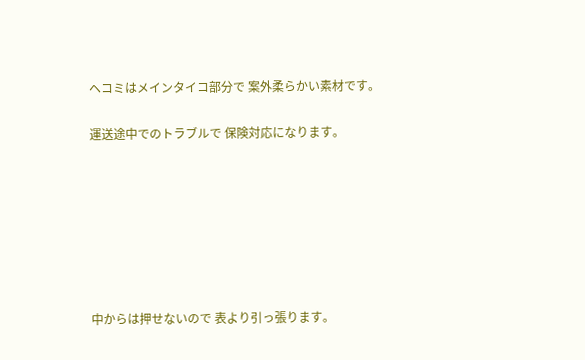ヘコミはメインタイコ部分で 案外柔らかい素材です。

運送途中でのトラブルで 保険対応になります。







中からは押せないので 表より引っ張ります。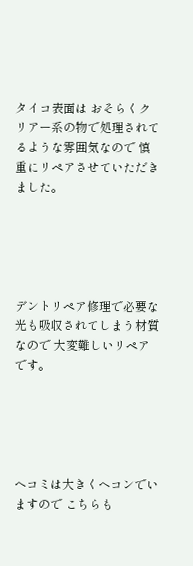タイコ表面は おそらくクリアー系の物で処理されてるような雰囲気なので 慎重にリペアさせていただきました。





デントリペア修理で必要な光も吸収されてしまう材質なので 大変難しいリペアです。





ヘコミは大きくヘコンでいますので こちらも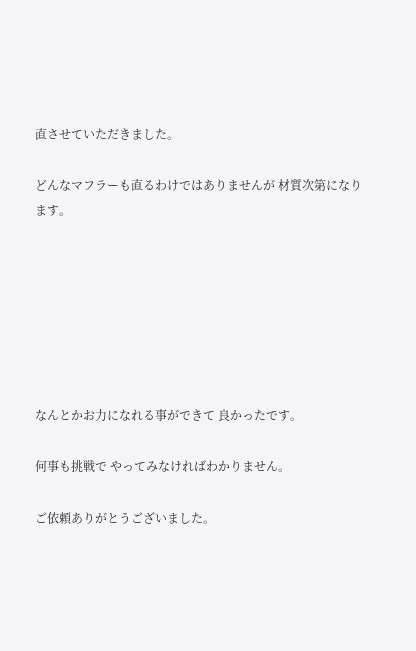直させていただきました。

どんなマフラーも直るわけではありませんが 材質次第になります。







なんとかお力になれる事ができて 良かったです。

何事も挑戦で やってみなければわかりません。

ご依頼ありがとうございました。